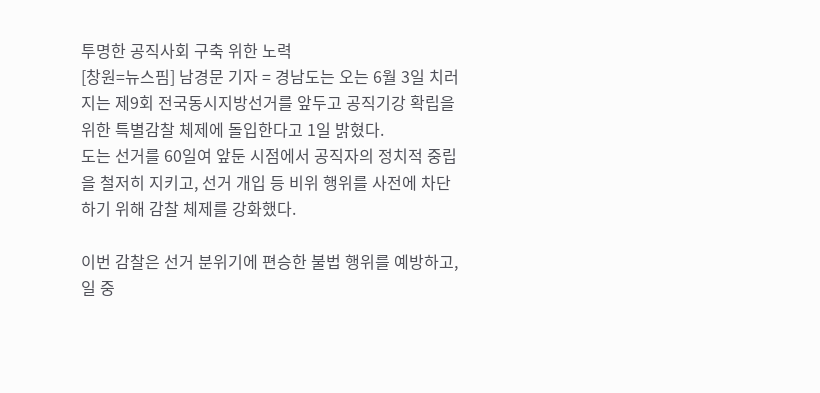투명한 공직사회 구축 위한 노력
[창원=뉴스핌] 남경문 기자 = 경남도는 오는 6월 3일 치러지는 제9회 전국동시지방선거를 앞두고 공직기강 확립을 위한 특별감찰 체제에 돌입한다고 1일 밝혔다.
도는 선거를 60일여 앞둔 시점에서 공직자의 정치적 중립을 철저히 지키고, 선거 개입 등 비위 행위를 사전에 차단하기 위해 감찰 체제를 강화했다.

이번 감찰은 선거 분위기에 편승한 불법 행위를 예방하고, 일 중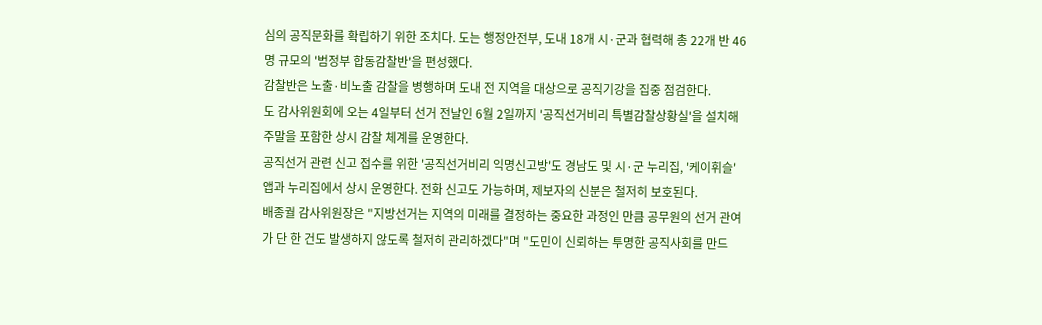심의 공직문화를 확립하기 위한 조치다. 도는 행정안전부, 도내 18개 시·군과 협력해 총 22개 반 46명 규모의 '범정부 합동감찰반'을 편성했다.
감찰반은 노출·비노출 감찰을 병행하며 도내 전 지역을 대상으로 공직기강을 집중 점검한다.
도 감사위원회에 오는 4일부터 선거 전날인 6월 2일까지 '공직선거비리 특별감찰상황실'을 설치해 주말을 포함한 상시 감찰 체계를 운영한다.
공직선거 관련 신고 접수를 위한 '공직선거비리 익명신고방'도 경남도 및 시·군 누리집, '케이휘슬' 앱과 누리집에서 상시 운영한다. 전화 신고도 가능하며, 제보자의 신분은 철저히 보호된다.
배종궐 감사위원장은 "지방선거는 지역의 미래를 결정하는 중요한 과정인 만큼 공무원의 선거 관여가 단 한 건도 발생하지 않도록 철저히 관리하겠다"며 "도민이 신뢰하는 투명한 공직사회를 만드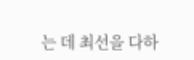는 데 최선을 다하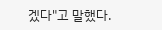겠다"고 말했다.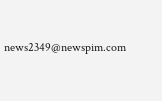news2349@newspim.com